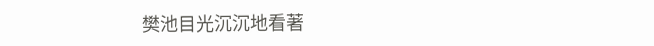樊池目光沉沉地看著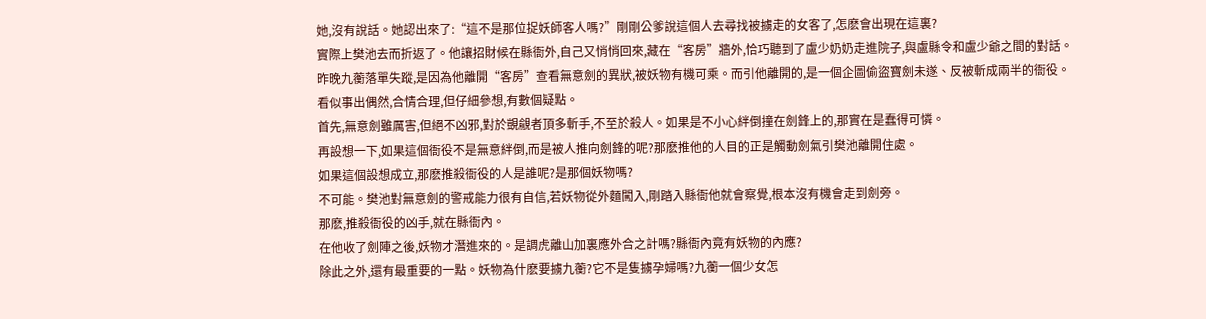她,沒有說話。她認出來了:“這不是那位捉妖師客人嗎?”剛剛公爹說這個人去尋找被擄走的女客了,怎麽會出現在這裏?
實際上樊池去而折返了。他讓招財候在縣衙外,自己又悄悄回來,藏在“客房”牆外,恰巧聽到了盧少奶奶走進院子,與盧縣令和盧少爺之間的對話。
昨晚九蘅落單失蹤,是因為他離開“客房”查看無意劍的異狀,被妖物有機可乘。而引他離開的,是一個企圖偷盜寶劍未遂、反被斬成兩半的衙役。
看似事出偶然,合情合理,但仔細參想,有數個疑點。
首先,無意劍雖厲害,但絕不凶邪,對於覬覦者頂多斬手,不至於殺人。如果是不小心絆倒撞在劍鋒上的,那實在是蠢得可憐。
再設想一下,如果這個衙役不是無意絆倒,而是被人推向劍鋒的呢?那麽推他的人目的正是觸動劍氣引樊池離開住處。
如果這個設想成立,那麽推殺衙役的人是誰呢?是那個妖物嗎?
不可能。樊池對無意劍的警戒能力很有自信,若妖物從外麵闖入,剛踏入縣衙他就會察覺,根本沒有機會走到劍旁。
那麽,推殺衙役的凶手,就在縣衙內。
在他收了劍陣之後,妖物才潛進來的。是調虎離山加裏應外合之計嗎?縣衙內竟有妖物的內應?
除此之外,還有最重要的一點。妖物為什麽要擄九蘅?它不是隻擄孕婦嗎?九蘅一個少女怎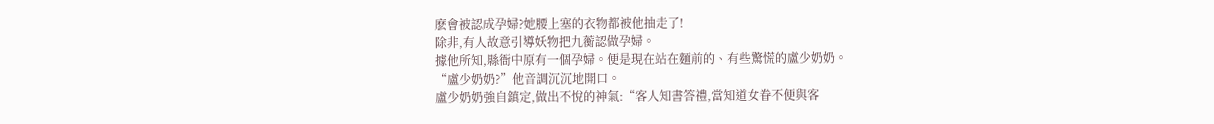麽會被認成孕婦?她腰上塞的衣物都被他抽走了!
除非,有人故意引導妖物把九蘅認做孕婦。
據他所知,縣衙中原有一個孕婦。便是現在站在麵前的、有些驚慌的盧少奶奶。
“盧少奶奶?”他音調沉沉地開口。
盧少奶奶強自鎮定,做出不悅的神氣:“客人知書答禮,當知道女眷不便與客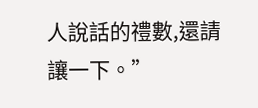人說話的禮數,還請讓一下。”